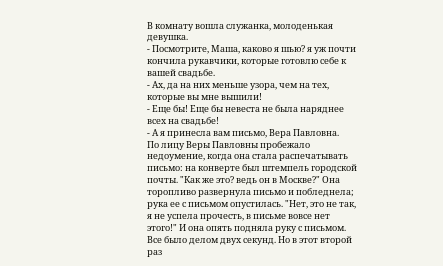В комнату вошла служанка, молоденькая девушка.
- Посмотрите, Маша, каково я шью? я уж почти кончила рукавчики, которые готовлю себе к вашей свадьбе.
- Ах, да на них меньше узора, чем на тех, которые вы мне вышили!
- Еще бы! Еще бы невеста не была наряднее всех на свадьбе!
- А я принесла вам письмо, Вера Павловна.
По лицу Веры Павловны пробежало недоумение, когда она стала распечатывать письмо: на конверте был штемпель городской почты. "Как же это? ведь он в Москве?" Она торопливо развернула письмо и побледнела; рука ее с письмом опустилась. "Нет, это не так, я не успела прочесть, в письме вовсе нет этого!" И она опять подняла руку с письмом. Все было делом двух секунд. Но в этот второй раз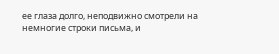ее глаза долго, неподвижно смотрели на немногие строки письма, и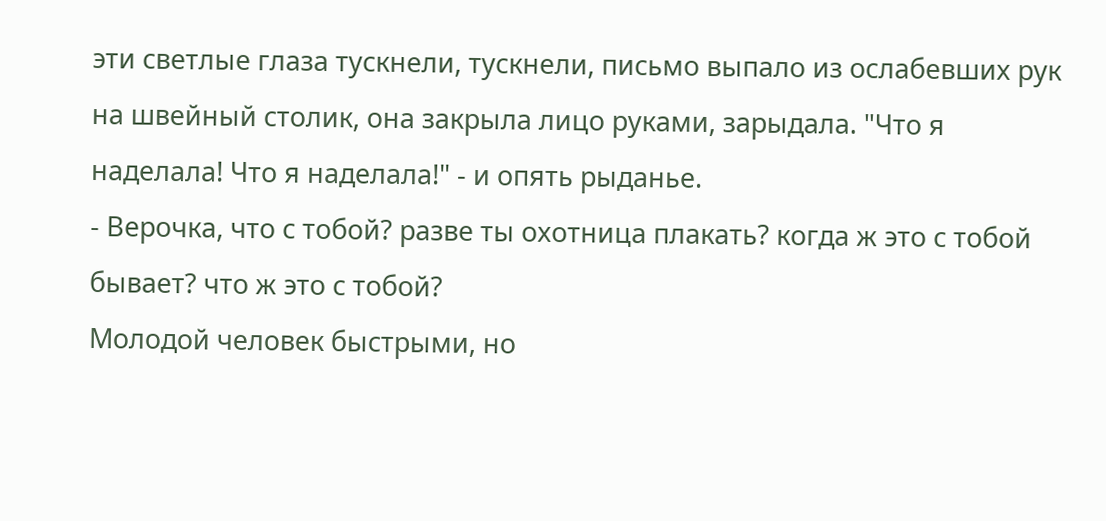эти светлые глаза тускнели, тускнели, письмо выпало из ослабевших рук на швейный столик, она закрыла лицо руками, зарыдала. "Что я наделала! Что я наделала!" - и опять рыданье.
- Верочка, что с тобой? разве ты охотница плакать? когда ж это с тобой бывает? что ж это с тобой?
Молодой человек быстрыми, но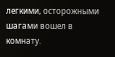легкими, осторожными шагами вошел в комнату.